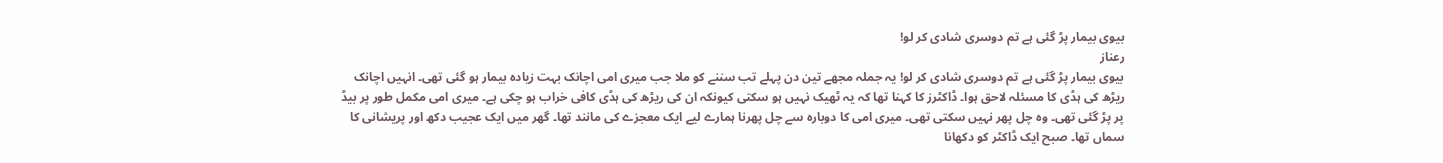بیوی بیمار پڑ گئی ہے تم دوسری شادی کر لو!
رعناز
بیوی بیمار پڑ گئی ہے تم دوسری شادی کر لو! یہ جملہ مجھے تین دن پہلے تب سننے کو ملا جب میری امی اچانک بہت زیادہ بیمار ہو گئی تھی۔ انہیں اچانک ریڑھ کی ہڈی کا مسئلہ لاحق ہوا۔ ڈاکٹرز کا کہنا تھا کہ یہ ٹھیک نہیں ہو سکتی کیونکہ ان کی ریڑھ کی ہڈی کافی خراب ہو چکی ہے۔ میری امی مکمل طور پر بیڈ پر پڑ گئی تھی۔ وہ چل پھر نہیں سکتی تھی۔ میری امی کا دوبارہ سے چل پھرنا ہمارے لیے ایک معجزے کی مانند تھا۔ گھر میں ایک عجیب دکھ اور پریشانی کا سماں تھا۔ صبح ایک ڈاکٹر کو دکھانا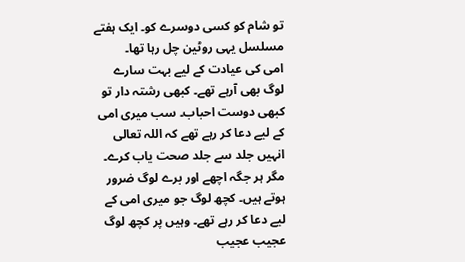تو شام کو کسی دوسرے کو۔ ایک ہفتے مسلسل یہی روٹین چل رہا تھا۔
امی کی عیادت کے لیے بہت سارے لوگ بھی آرہے تھے۔ کبھی رشتہ دار تو کبھی دوست احباب۔ سب میری امی کے لیے دعا کر رہے تھے کہ اللہ تعالی انہیں جلد سے جلد صحت یاب کرے۔ مگر ہر جگہ اچھے اور برے لوگ ضرور ہوتے ہیں۔ کچھ لوگ جو میری امی کے لیے دعا کر رہے تھے۔ وہیں پر کچھ لوگ عجیب عجیب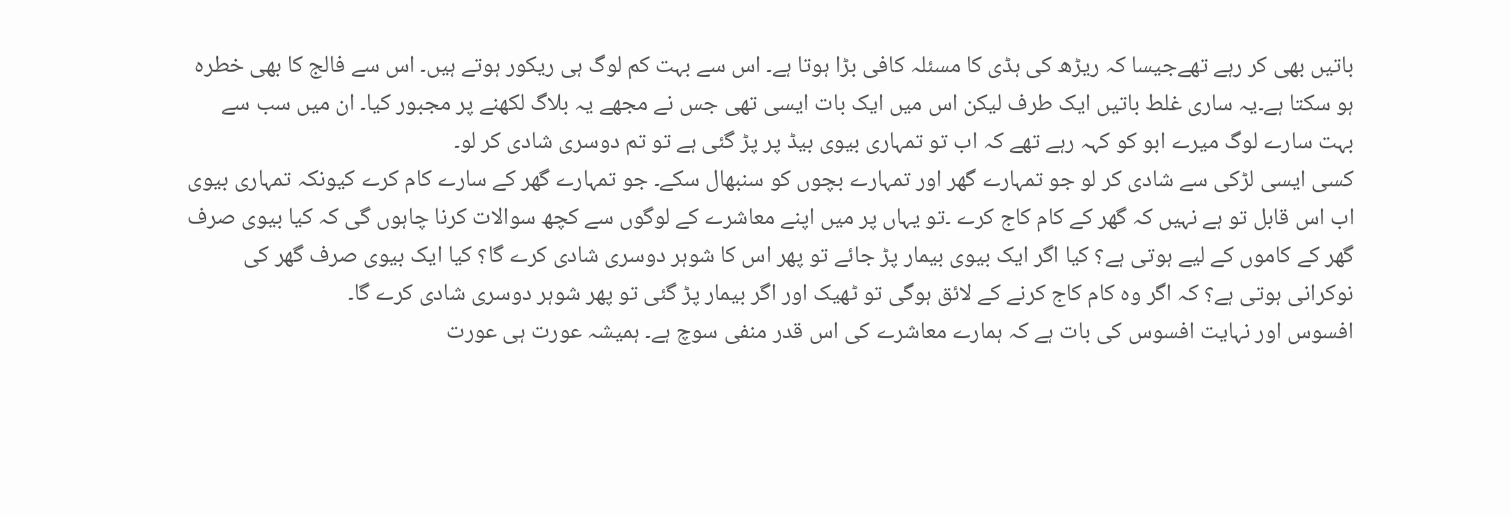باتیں بھی کر رہے تھےجیسا کہ ریڑھ کی ہڈی کا مسئلہ کافی بڑا ہوتا ہے۔ اس سے بہت کم لوگ ہی ریکور ہوتے ہیں۔ اس سے فالج کا بھی خطرہ ہو سکتا ہے۔یہ ساری غلط باتیں ایک طرف لیکن اس میں ایک بات ایسی تھی جس نے مجھے یہ بلاگ لکھنے پر مجبور کیا۔ ان میں سب سے بہت سارے لوگ میرے ابو کو کہہ رہے تھے کہ اب تو تمہاری بیوی بیڈ پر پڑ گئی ہے تو تم دوسری شادی کر لو۔
کسی ایسی لڑکی سے شادی کر لو جو تمہارے گھر اور تمہارے بچوں کو سنبھال سکے۔ جو تمہارے گھر کے سارے کام کرے کیونکہ تمہاری بیوی اب اس قابل تو ہے نہیں کہ گھر کے کام کاج کرے ۔تو یہاں پر میں اپنے معاشرے کے لوگوں سے کچھ سوالات کرنا چاہوں گی کہ کیا بیوی صرف گھر کے کاموں کے لیے ہوتی ہے؟ کیا اگر ایک بیوی بیمار پڑ جائے تو پھر اس کا شوہر دوسری شادی کرے گا؟ کیا ایک بیوی صرف گھر کی نوکرانی ہوتی ہے؟ کہ اگر وہ کام کاج کرنے کے لائق ہوگی تو ٹھیک اور اگر بیمار پڑ گئی تو پھر شوہر دوسری شادی کرے گا۔
افسوس اور نہایت افسوس کی بات ہے کہ ہمارے معاشرے کی اس قدر منفی سوچ ہے۔ ہمیشہ عورت ہی عورت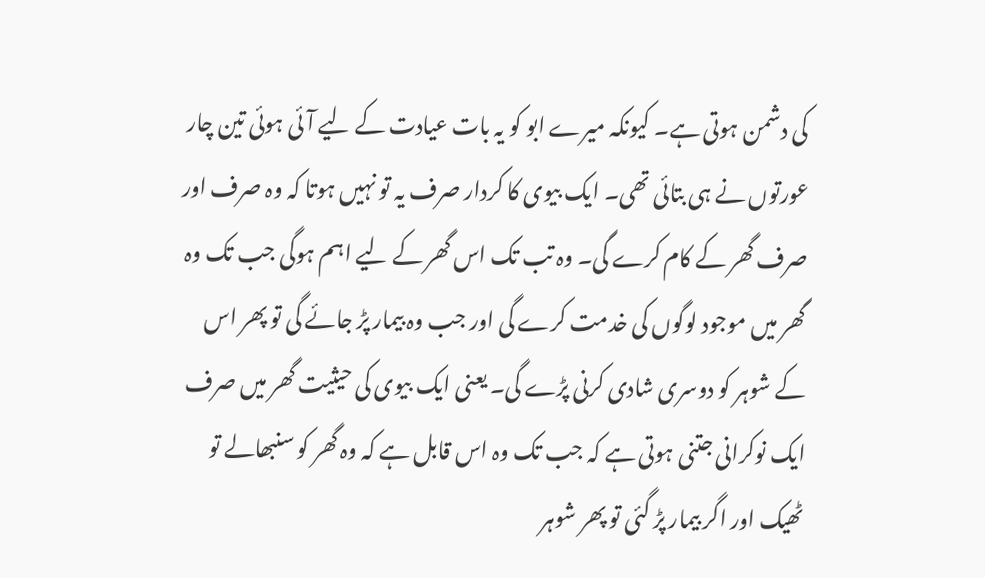کی دشمن ہوتی ہے۔ کیونکہ میرے ابو کو یہ بات عیادت کے لیے آئی ہوئی تین چار عورتوں نے ہی بتائی تھی۔ ایک بیوی کا کردار صرف یہ تو نہیں ہوتا کہ وہ صرف اور صرف گھر کے کام کرے گی۔ وہ تب تک اس گھر کے لیے اہم ہوگی جب تک وہ گھر میں موجود لوگوں کی خدمت کرے گی اور جب وہ بیمار پڑ جائے گی تو پھر اس کے شوہر کو دوسری شادی کرنی پڑے گی۔ یعنی ایک بیوی کی حیثیت گھر میں صرف ایک نوکرانی جتنی ہوتی ہے کہ جب تک وہ اس قابل ہے کہ وہ گھر کو سنبھالے تو ٹھیک اور اگر بیمار پڑ گئی تو پھر شوہر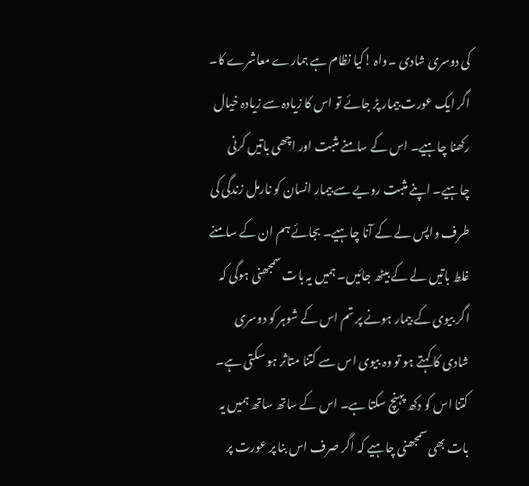کی دوسری شادی ۔واہ !کیا نظام ہے ہمارے معاشرے کا۔
اگر ایک عورت بیمار پڑ جائے تو اس کا زیادہ سے زیادہ خیال رکھنا چاہیے۔ اس کے سامنے مثبت اور اچھی باتیں کرنی چاہیے۔ اپنے مثبت رویے سے بیمار انسان کو نارمل زندگی کی طرف واپس لے کے آنا چاہیے۔ بجائے ہم ان کے سامنے غلط باتیں لے کے بیٹھ جائیں۔ ہمیں یہ بات سمجھنی ہوگی کہ اگر بیوی کے بیمار ہونے پر تم اس کے شوہر کو دوسری شادی کا کہتے ہو تو وہ بیوی اس سے کتنا متاثر ہو سکتی ہے۔ کتنا اس کو دکھ پہنچ سکتا ہے۔ اس کے ساتھ ساتھ ہمیں یہ بات بھی سمجھنی چاہیے کہ اگر صرف اس بنا پر عورت پر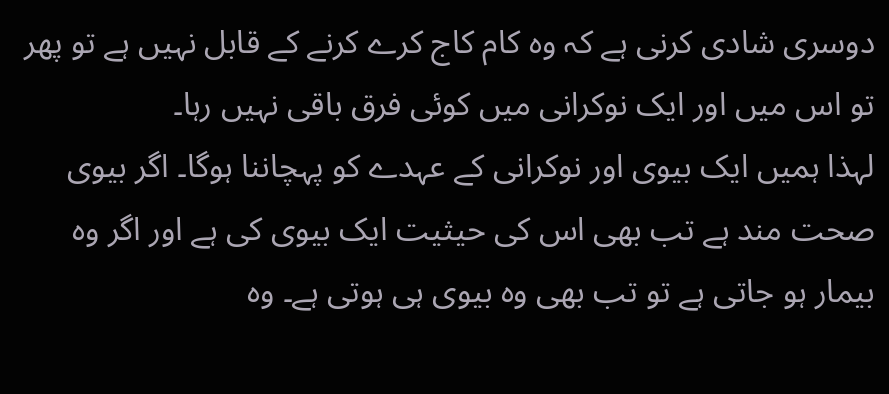دوسری شادی کرنی ہے کہ وہ کام کاج کرے کرنے کے قابل نہیں ہے تو پھر تو اس میں اور ایک نوکرانی میں کوئی فرق باقی نہیں رہا۔
لہذا ہمیں ایک بیوی اور نوکرانی کے عہدے کو پہچاننا ہوگا۔ اگر بیوی صحت مند ہے تب بھی اس کی حیثیت ایک بیوی کی ہے اور اگر وہ بیمار ہو جاتی ہے تو تب بھی وہ بیوی ہی ہوتی ہے۔ وہ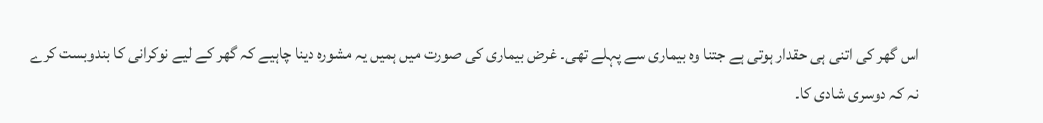اس گھر کی اتنی ہی حقدار ہوتی ہے جتنا وہ بیماری سے پہلے تھی۔ غرض بیماری کی صورت میں ہمیں یہ مشورہ دینا چاہیے کہ گھر کے لیے نوکرانی کا بندوبست کرے نہ کہ دوسری شادی کا۔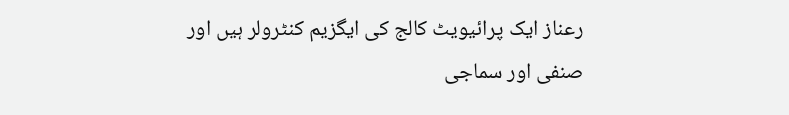رعناز ایک پرائیویٹ کالج کی ایگزیم کنٹرولر ہیں اور صنفی اور سماجی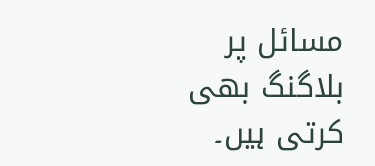مسائل پر بلاگنگ بھی کرتی ہیں۔